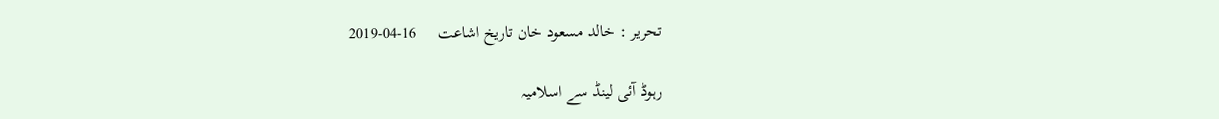تحریر : خالد مسعود خان تاریخ اشاعت     16-04-2019

رہوڈ آئی لینڈ سے اسلامیہ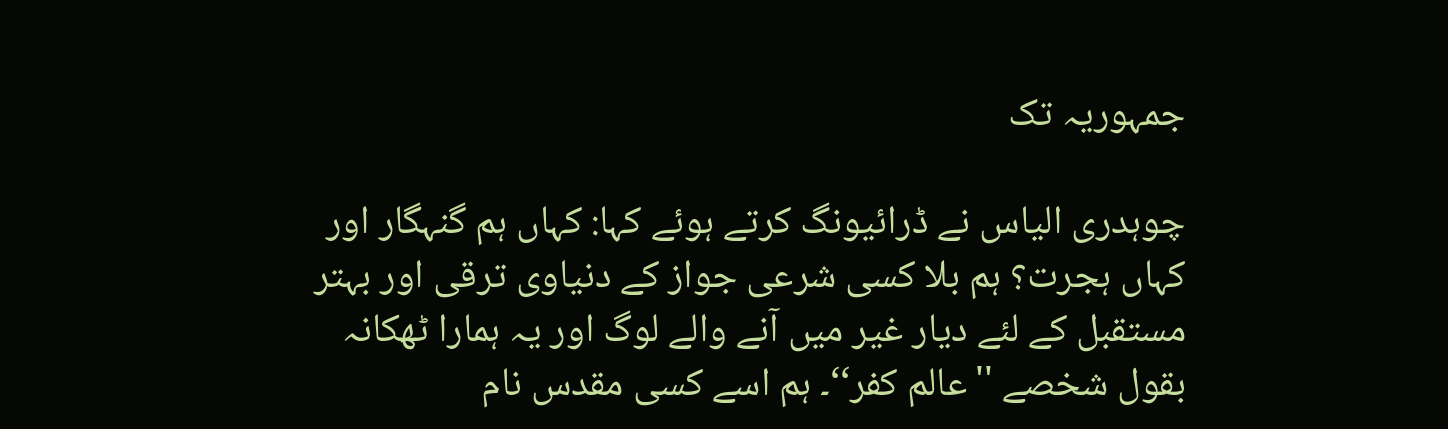جمہوریہ تک

چوہدری الیاس نے ڈرائیونگ کرتے ہوئے کہا: کہاں ہم گنہگار اور کہاں ہجرت؟ ہم بلا کسی شرعی جواز کے دنیاوی ترقی اور بہتر مستقبل کے لئے دیار غیر میں آنے والے لوگ اور یہ ہمارا ٹھکانہ بقول شخصے ''عالم کفر‘‘۔ ہم اسے کسی مقدس نام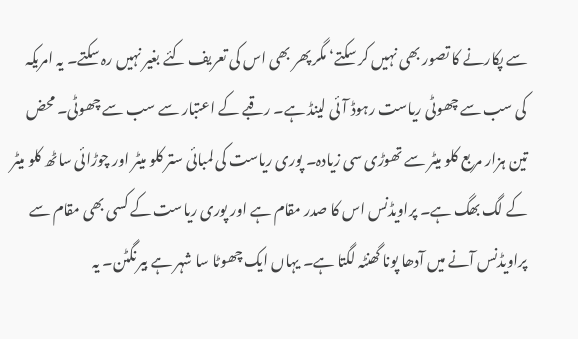سے پکارنے کا تصور بھی نہیں کر سکتے‘ مگر پھر بھی اس کی تعریف کئے بغیر نہیں رہ سکتے۔ یہ امریکہ کی سب سے چھوٹی ریاست رہوڈ آئی لینڈ ہے۔ رقبے کے اعتبار سے سب سے چھوٹی۔ محض تین ہزار مربع کلو میٹر سے تھوڑی سی زیادہ۔ پوری ریاست کی لمبائی ستر کلو میٹر اور چوڑائی ساٹھ کلو میٹر کے لگ بھگ ہے۔ پراویڈنس اس کا صدر مقام ہے اور پوری ریاست کے کسی بھی مقام سے پراویڈنس آنے میں آدھا پونا گھنٹہ لگتا ہے۔ یہاں ایک چھوٹا سا شہر ہے بیرنگٹن۔ یہ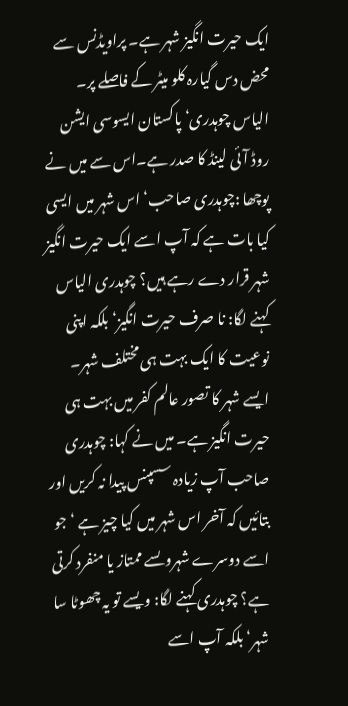ایک حیرت انگیز شہر ہے۔ پراویڈنس سے محض دس گیارہ کلو میٹر کے فاصلے پر۔
الیاس چوہدری‘ پاکستان ایسوسی ایشن روڈ آئی لینڈ کا صدر ہے۔اس سے میں نے پوچھا :چوہدری صاحب‘ اس شہر میں ایسی کیا بات ہے کہ آپ اسے ایک حیرت انگیز شہر قرار دے رہے ہیں؟ چوہدری الیاس کہنے لگا: نا صرف حیرت انگیز‘ بلکہ اپنی نوعیت کا ایک بہت ہی مختلف شہر۔ ایسے شہر کا تصور عالم کفر میں بہت ہی حیرت انگیز ہے۔ میں نے کہا: چوہدری صاحب آپ زیادہ سسپنس پیدا نہ کریں اور بتائیں کہ آخر اس شہر میں کیا چیز ہے ‘جو اسے دوسرے شہروںسے ممتاز یا منفرد کرتی ہے؟ چوہدری کہنے لگا: ویسے تو یہ چھوٹا سا شہر‘ بلکہ آپ اسے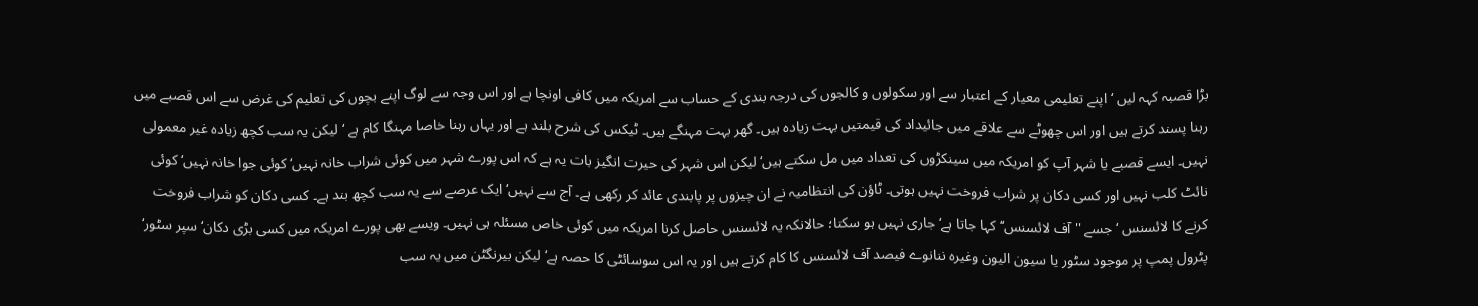بڑا قصبہ کہہ لیں ‘اپنے تعلیمی معیار کے اعتبار سے اور سکولوں و کالجوں کی درجہ بندی کے حساب سے امریکہ میں کافی اونچا ہے اور اس وجہ سے لوگ اپنے بچوں کی تعلیم کی غرض سے اس قصبے میں رہنا پسند کرتے ہیں اور اس چھوٹے سے علاقے میں جائیداد کی قیمتیں بہت زیادہ ہیں۔ گھر بہت مہنگے ہیں۔ ٹیکس کی شرح بلند ہے اور یہاں رہنا خاصا مہنگا کام ہے ‘لیکن یہ سب کچھ زیادہ غیر معمولی نہیں۔ ایسے قصبے یا شہر آپ کو امریکہ میں سینکڑوں کی تعداد میں مل سکتے ہیں‘ لیکن اس شہر کی حیرت انگیز بات یہ ہے کہ اس پورے شہر میں کوئی شراب خانہ نہیں‘ کوئی جوا خانہ نہیں‘ کوئی نائٹ کلب نہیں اور کسی دکان پر شراب فروخت نہیں ہوتی۔ ٹاؤن کی انتظامیہ نے ان چیزوں پر پابندی عائد کر رکھی ہے۔ آج سے نہیں‘ ایک عرصے سے یہ سب کچھ بند ہے۔ کسی دکان کو شراب فروخت کرنے کا لائسنس ‘جسے ''آف لائسنس‘‘ کہا جاتا ہے‘ جاری نہیں ہو سکتا؛ حالانکہ یہ لائسنس حاصل کرنا امریکہ میں کوئی خاص مسئلہ ہی نہیں۔ ویسے بھی پورے امریکہ میں کسی بڑی دکان‘ سپر سٹور‘ پٹرول پمپ پر موجود سٹور یا سیون الیون وغیرہ ننانوے فیصد آف لائسنس کا کام کرتے ہیں اور یہ اس سوسائٹی کا حصہ ہے‘ لیکن بیرنگٹن میں یہ سب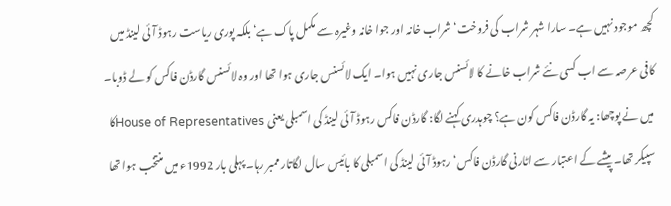کچھ موجود نہیں ہے۔ سارا شہر شراب کی فروخت‘ شراب خانہ اور جوا خانہ وغیرہ سے مکمل پاک ہے‘ بلکہ پوری ریاست رہوڈ آئی لینڈ میں کافی عرصہ سے اب کسی نئے شراب خانے کا لائسنس جاری نہیں ہوا۔ ایک لائسنس جاری ہوا تھا اور وہ لائسنس گارڈن فاکس کو لے ڈوبا۔
میں نے پوچھا: یہ گارڈن فاکس کون ہے؟ چوہدری کہنے لگا: گارڈن فاکس رہوڈ آئی لینڈ کی اسمبلی یعنی House of Representativesکا سپیکر تھا۔ پیشے کے اعتبار سے اٹارنی گارڈن فاکس‘ رہوڈ آئی لینڈ کی اسمبلی کا بائیس سال لگاتار ممبر رہا۔ پہلی بار 1992ء میں منتخب ہوا تھا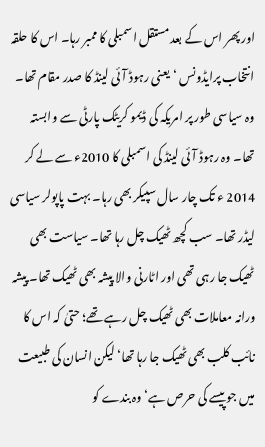اور پھر اس کے بعد مستقل اسمبلی کا ممبر رہا۔ اس کا حلقہ انتخاب پرایڈونس ‘یعنی رہوڈ آئی لینڈ کا صدر مقام تھا۔ وہ سیاسی طور پر امریکہ کی ڈیمو کریٹک پارٹی سے وابستہ تھا۔ وہ رہوڈ آئی لینڈ کی اسمبلی کا 2010ء سے لے کر 2014 ء تک چار سال سپیکر بھی رہا۔ بہت پاپولر سیاسی لیڈر تھا۔ سب کچھ ٹھیک چل رہا تھا۔ سیاست بھی ٹھیک جا رہی تھی اور اٹارنی والا پیشہ بھی ٹھیک تھا۔ پیشہ ورانہ معاملات بھی ٹھیک چل رہے تھے؛ حتیٰ کہ اس کا نائب کلب بھی ٹھیک جا رہا تھا‘ لیکن انسان کی طبیعت میں جو پیسے کی حرص ہے‘ وہ بندے کو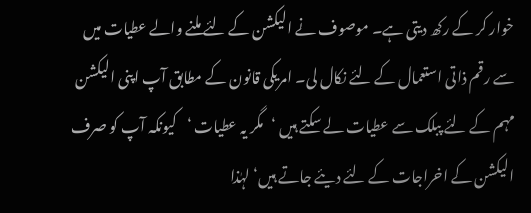خوار کر کے رکھ دیتی ہے۔ موصوف نے الیکشن کے لئے ملنے والے عطیات میں سے رقم ذاتی استعمال کے لئے نکال لی۔ امریکی قانون کے مطابق آپ اپنی الیکشن مہم کے لئے پبلک سے عطیات لے سکتے ہیں ‘مگر یہ عطیات ‘کیونکہ آپ کو صرف الیکشن کے اخراجات کے لئے دیئے جاتے ہیں‘ لہٰذا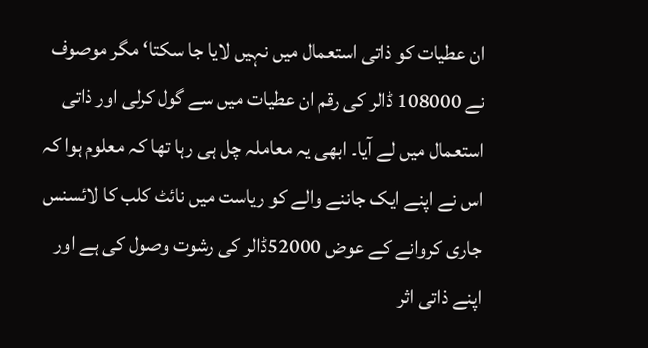ان عطیات کو ذاتی استعمال میں نہیں لایا جا سکتا‘ مگر موصوف نے 108000 ڈالر کی رقم ان عطیات میں سے گول کرلی اور ذاتی استعمال میں لے آیا۔ ابھی یہ معاملہ چل ہی رہا تھا کہ معلوم ہوا کہ اس نے اپنے ایک جاننے والے کو ریاست میں نائٹ کلب کا لائسنس جاری کروانے کے عوض 52000ڈالر کی رشوت وصول کی ہے اور اپنے ذاتی اثر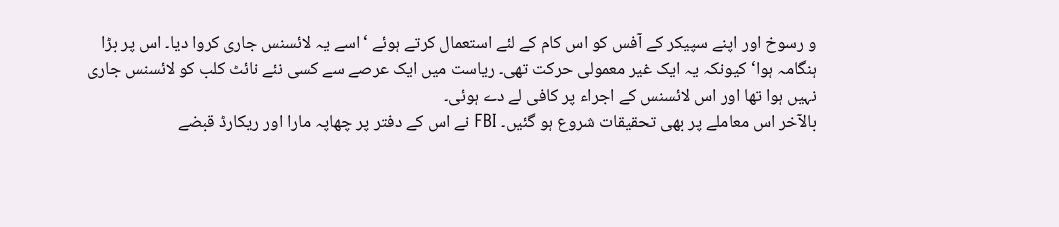و رسوخ اور اپنے سپیکر کے آفس کو اس کام کے لئے استعمال کرتے ہوئے ‘اسے یہ لائسنس جاری کروا دیا۔ اس پر بڑا ہنگامہ ہوا‘ کیونکہ یہ ایک غیر معمولی حرکت تھی۔ ریاست میں ایک عرصے سے کسی نئے نائٹ کلب کو لائسنس جاری نہیں ہوا تھا اور اس لائسنس کے اجراء پر کافی لے دے ہوئی۔
بالآخر اس معاملے پر بھی تحقیقات شروع ہو گئیں۔ FBI نے اس کے دفتر پر چھاپہ مارا اور ریکارڈ قبضے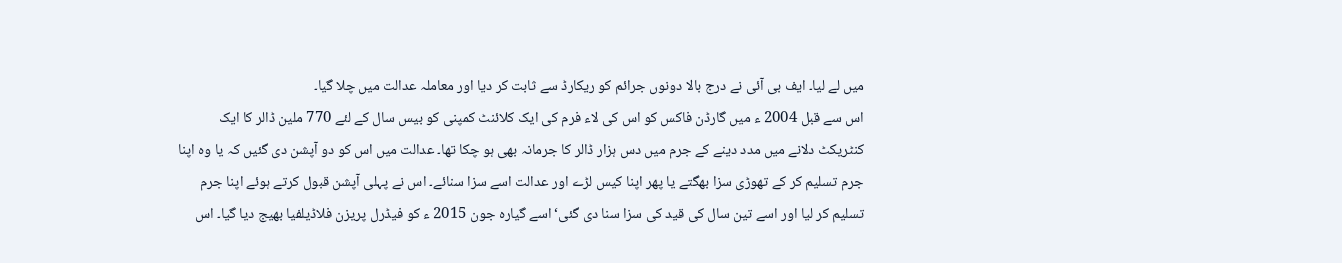میں لے لیا۔ ایف بی آئی نے درج بالا دونوں جرائم کو ریکارڈ سے ثابت کر دیا اور معاملہ عدالت میں چلا گیا۔
اس سے قبل 2004 ء میں گارڈن فاکس کو اس کی لاء فرم کی ایک کلائنٹ کمپنی کو بیس سال کے لئے 770 ملین ڈالر کا ایک کنٹریکٹ دلانے میں مدد دینے کے جرم میں دس ہزار ڈالر کا جرمانہ بھی ہو چکا تھا۔ عدالت میں اس کو دو آپشن دی گئیں کہ یا وہ اپنا جرم تسلیم کر کے تھوڑی سزا بھگتے یا پھر اپنا کیس لڑے اور عدالت اسے سزا سنائے۔ اس نے پہلی آپشن قبول کرتے ہوئے اپنا جرم تسلیم کر لیا اور اسے تین سال کی قید کی سزا سنا دی گئی‘ اسے گیارہ جون 2015 ء کو فیڈرل پریزن فلاڈیلفیا بھیج دیا گیا۔ اس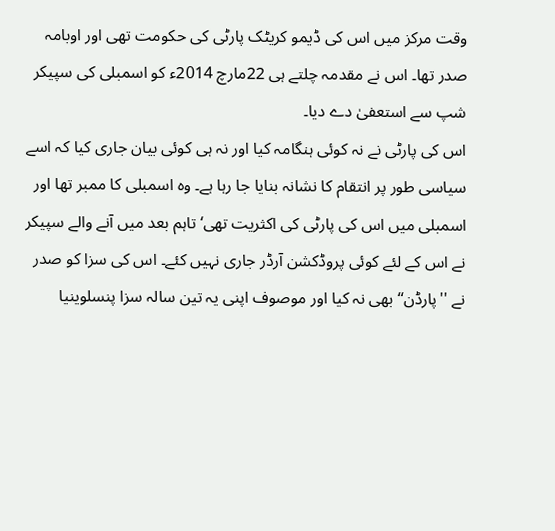وقت مرکز میں اس کی ڈیمو کریٹک پارٹی کی حکومت تھی اور اوبامہ صدر تھا۔ اس نے مقدمہ چلتے ہی 22مارچ 2014ء کو اسمبلی کی سپیکر شپ سے استعفیٰ دے دیا۔
اس کی پارٹی نے نہ کوئی ہنگامہ کیا اور نہ ہی کوئی بیان جاری کیا کہ اسے سیاسی طور پر انتقام کا نشانہ بنایا جا رہا ہے۔ وہ اسمبلی کا ممبر تھا اور اسمبلی میں اس کی پارٹی کی اکثریت تھی‘ تاہم بعد میں آنے والے سپیکر نے اس کے لئے کوئی پروڈکشن آرڈر جاری نہیں کئے۔ اس کی سزا کو صدر نے ''پارڈن‘‘ بھی نہ کیا اور موصوف اپنی یہ تین سالہ سزا پنسلوینیا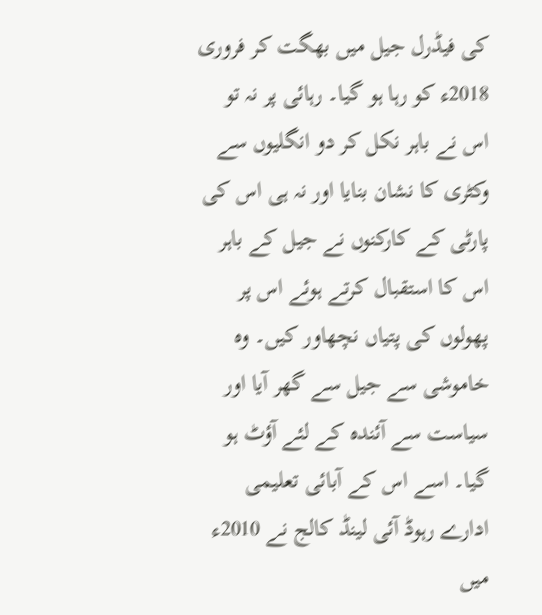کی فیڈرل جیل میں بھگت کر فروری 2018ء کو رہا ہو گیا۔ رہائی پر نہ تو اس نے باہر نکل کر دو انگلیوں سے وکٹری کا نشان بنایا اور نہ ہی اس کی پارٹی کے کارکنوں نے جیل کے باہر اس کا استقبال کرتے ہوئے اس پر پھولوں کی پتیاں نچھاور کیں۔ وہ خاموشی سے جیل سے گھر آیا اور سیاست سے آئندہ کے لئے آؤٹ ہو گیا۔ اسے اس کے آبائی تعلیمی ادارے رہوڈ آئی لینڈ کالج نے 2010ء میں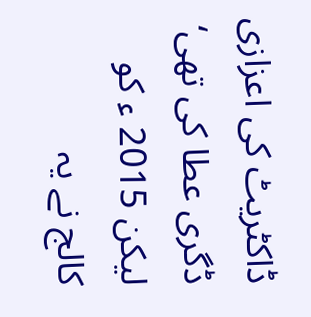ڈاکٹریٹ کی اعزازی ڈگری عطا کی تھی‘ لیکن 2015 ء کو کالج نے یہ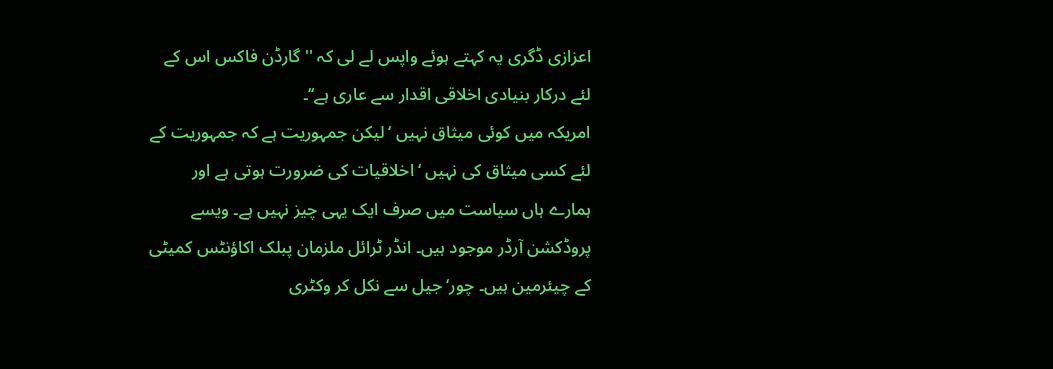اعزازی ڈگری یہ کہتے ہوئے واپس لے لی کہ ''گارڈن فاکس اس کے لئے درکار بنیادی اخلاقی اقدار سے عاری ہے‘‘۔
امریکہ میں کوئی میثاق نہیں ‘لیکن جمہوریت ہے کہ جمہوریت کے لئے کسی میثاق کی نہیں ‘اخلاقیات کی ضرورت ہوتی ہے اور ہمارے ہاں سیاست میں صرف ایک یہی چیز نہیں ہے۔ ویسے پروڈکشن آرڈر موجود ہیں۔ انڈر ٹرائل ملزمان پبلک اکاؤنٹس کمیٹی کے چیئرمین ہیں۔ چور‘ جیل سے نکل کر وکٹری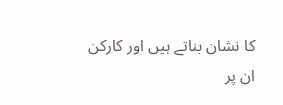کا نشان بناتے ہیں اور کارکن ان پر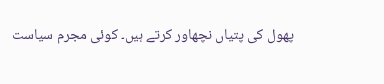پھول کی پتیاں نچھاور کرتے ہیں۔ کوئی مجرم سیاست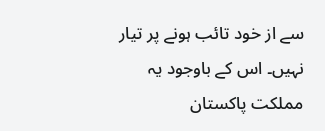سے از خود تائب ہونے پر تیار نہیں۔ اس کے باوجود یہ مملکت پاکستان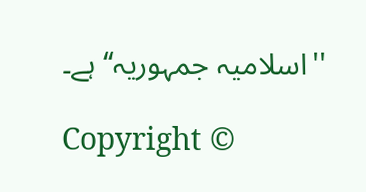''اسلامیہ جمہوریہ‘‘ ہے۔

Copyright ©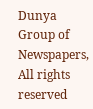Dunya Group of Newspapers, All rights reserved